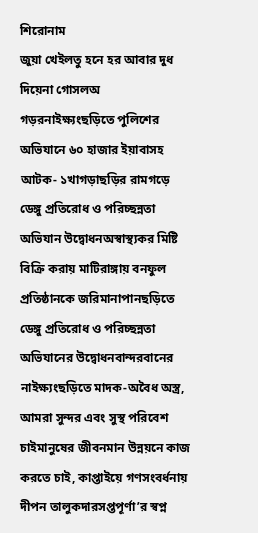শিরোনাম
জুয়া খেইলতু হনে হর আবার দুধ দিয়েনা গোসলঅ গড়রনাইক্ষ্যংছড়িতে পুলিশের অভিযানে ৬০ হাজার ইয়াবাসহ আটক- ১খাগড়াছড়ির রামগড়ে ডেঙ্গু প্রতিরোধ ও পরিচ্ছন্নতা অভিযান উদ্বোধনঅস্বাস্থ্যকর মিষ্টি বিক্রি করায় মাটিরাঙ্গায় বনফুল প্রতিষ্ঠানকে জরিমানাপানছড়িতে ডেঙ্গু প্রতিরোধ ও পরিচ্ছন্নতা অভিযানের উদ্বোধনবান্দরবানের নাইক্ষ্যংছড়িতে মাদক-অবৈধ অস্ত্র, আমরা সুন্দর এবং সুস্থ পরিবেশ চাইমানুষের জীবনমান উন্নয়নে কাজ করতে চাই, কাপ্তাইয়ে গণসংবর্ধনায় দীপন তালুকদারসপ্তপূর্ণা’র স্বপ্ন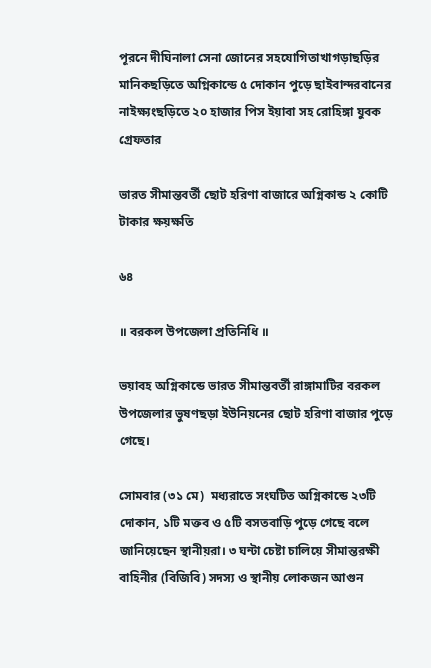পূরনে দীঘিনালা সেনা জোনের সহযোগিতাখাগড়াছড়ির মানিকছড়িতে অগ্নিকান্ডে ৫ দোকান পুড়ে ছাইবান্দরবানের নাইক্ষ্যংছড়িতে ২০ হাজার পিস ইয়াবা সহ রোহিঙ্গা যুবক গ্রেফতার

ভারত সীমান্তবর্তী ছোট হরিণা বাজারে অগ্নিকান্ড ২ কোটি টাকার ক্ষয়ক্ষতি

৬৪

॥ বরকল উপজেলা প্রতিনিধি ॥

ভয়াবহ অগ্নিকান্ডে ভারত সীমান্তবর্তী রাঙ্গামাটির বরকল উপজেলার ভুষণছড়া ইউনিয়নের ছোট হরিণা বাজার পুড়ে গেছে।

সোমবার (৩১ মে)  মধ্যরাতে সংঘটিত অগ্নিকান্ডে ২৩টি দোকান, ১টি মক্তব ও ৫টি বসতবাড়ি পুড়ে গেছে বলে জানিয়েছেন স্থানীয়রা। ৩ ঘন্টা চেষ্টা চালিয়ে সীমান্তরক্ষী বাহিনীর (বিজিবি) সদস্য ও স্থানীয় লোকজন আগুন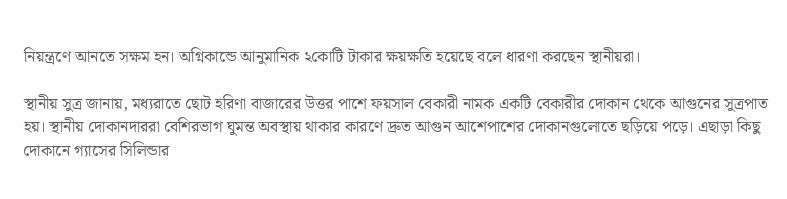নিয়ন্ত্রণে আনতে সক্ষম হন। অগ্নিকান্ডে আনুমানিক ২কোটি টাকার ক্ষয়ক্ষতি হয়েছে বলে ধারণা করছেন স্থানীয়রা।

স্থানীয় সুত্র জানায়, মধ্যরাতে ছোট হরিণা বাজারের উত্তর পাশে ফয়সাল বেকারী নামক একটি বেকারীর দোকান থেকে আগুনের সুত্রপাত হয়। স্থানীয় দোকানদাররা বেশিরভাগ ঘুমন্ত অবস্থায় থাকার কারণে দ্রুত আগুন আশেপাশের দোকানগুলোতে ছড়িয়ে পড়ে। এছাড়া কিছু দোকানে গ্যাসের সিলিন্ডার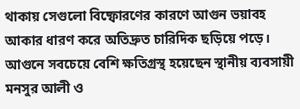থাকায় সেগুলো বিষ্ফোরণের কারণে আগুন ভয়াবহ আকার ধারণ করে অতিদ্রুত চারিদিক ছড়িয়ে পড়ে। আগুনে সবচেয়ে বেশি ক্ষতিগ্রস্থ হয়েছেন স্থানীয় ব্যবসায়ী মনসুর আলী ও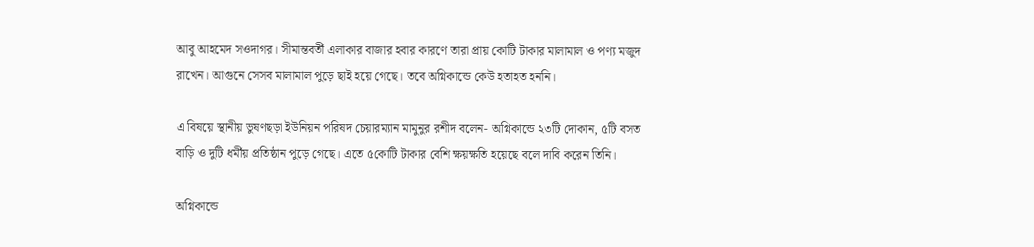আবু আহমেদ সওদাগর। সীমান্তবর্তী এলাকার বাজার হবার কারণে তারা প্রায় কোটি টাকার মালামাল ও পণ্য মজুদ রাখেন। আগুনে সেসব মালামাল পুড়ে ছাই হয়ে গেছে। তবে অগ্নিকান্ডে কেউ হতাহত হননি।

এ বিষয়ে স্থানীয় ভুষণছড়া ইউনিয়ন পরিষদ চেয়ারম্যান মামুনুর রশীদ বলেন- অগ্নিকান্ডে ২৩টি দোকান, ৫টি বসত বাড়ি ও দুটি ধর্মীয় প্রতিষ্ঠান পুড়ে গেছে। এতে ৫কোটি টাকার বেশি ক্ষয়ক্ষতি হয়েছে বলে দাবি করেন তিনি।

অগ্নিকান্ডে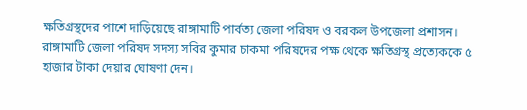ক্ষতিগ্রস্থদের পাশে দাড়িয়েছে রাঙ্গামাটি পার্বত্য জেলা পরিষদ ও বরকল উপজেলা প্রশাসন। রাঙ্গামাটি জেলা পরিষদ সদস্য সবির কুমার চাকমা পরিষদের পক্ষ থেকে ক্ষতিগ্রস্থ প্রত্যেককে ৫ হাজার টাকা দেয়ার ঘোষণা দেন।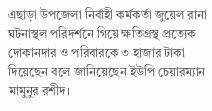এছাড়া উপজেলা নির্বাহী কর্মকর্তা জুয়েল রানা ঘটনাস্থল পরিদর্শনে গিয়ে ক্ষতিগ্রস্থ প্রত্যেক দোকানদার ও পরিবারকে ৩ হাজার টাকা দিয়েছেন বলে জানিয়েছেন ইউপি চেয়ারম্যান মামুনুর রশীদ।